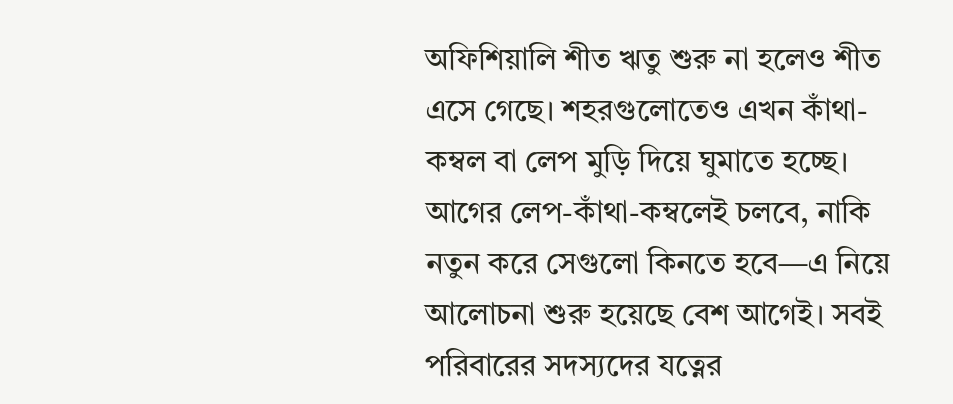অফিশিয়ালি শীত ঋতু শুরু না হলেও শীত এসে গেছে। শহরগুলোতেও এখন কাঁথা-কম্বল বা লেপ মুড়ি দিয়ে ঘুমাতে হচ্ছে। আগের লেপ-কাঁথা-কম্বলেই চলবে, নাকি নতুন করে সেগুলো কিনতে হবে—এ নিয়ে আলোচনা শুরু হয়েছে বেশ আগেই। সবই পরিবারের সদস্যদের যত্নের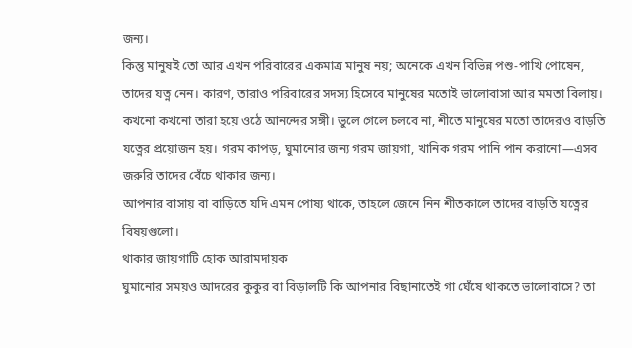জন্য।
কিন্তু মানুষই তো আর এখন পরিবারের একমাত্র মানুষ নয়; অনেকে এখন বিভিন্ন পশু-পাখি পোষেন, তাদের যত্ন নেন। কারণ, তারাও পরিবারের সদস্য হিসেবে মানুষের মতোই ভালোবাসা আর মমতা বিলায়। কখনো কখনো তারা হয়ে ওঠে আনন্দের সঙ্গী। ভুলে গেলে চলবে না, শীতে মানুষের মতো তাদেরও বাড়তি যত্নের প্রয়োজন হয়। গরম কাপড়, ঘুমানোর জন্য গরম জায়গা, খানিক গরম পানি পান করানো—এসব জরুরি তাদের বেঁচে থাকার জন্য।
আপনার বাসায় বা বাড়িতে যদি এমন পোষ্য থাকে, তাহলে জেনে নিন শীতকালে তাদের বাড়তি যত্নের বিষয়গুলো।
থাকার জায়গাটি হোক আরামদায়ক
ঘুমানোর সময়ও আদরের কুকুর বা বিড়ালটি কি আপনার বিছানাতেই গা ঘেঁষে থাকতে ভালোবাসে? তা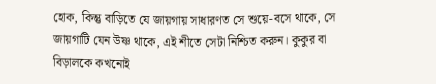হোক, কিন্তু বাড়িতে যে জায়গায় সাধারণত সে শুয়ে-বসে থাকে, সে জায়গাটি যেন উষ্ণ থাকে, এই শীতে সেটা নিশ্চিত করুন। কুকুর বা বিড়ালকে কখনোই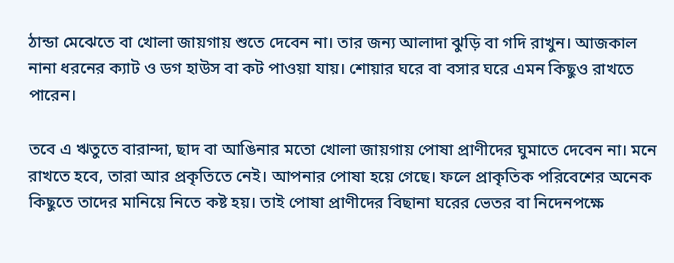ঠান্ডা মেঝেতে বা খোলা জায়গায় শুতে দেবেন না। তার জন্য আলাদা ঝুড়ি বা গদি রাখুন। আজকাল নানা ধরনের ক্যাট ও ডগ হাউস বা কট পাওয়া যায়। শোয়ার ঘরে বা বসার ঘরে এমন কিছুও রাখতে পারেন।

তবে এ ঋতুতে বারান্দা, ছাদ বা আঙিনার মতো খোলা জায়গায় পোষা প্রাণীদের ঘুমাতে দেবেন না। মনে রাখতে হবে, তারা আর প্রকৃতিতে নেই। আপনার পোষা হয়ে গেছে। ফলে প্রাকৃতিক পরিবেশের অনেক কিছুতে তাদের মানিয়ে নিতে কষ্ট হয়। তাই পোষা প্রাণীদের বিছানা ঘরের ভেতর বা নিদেনপক্ষে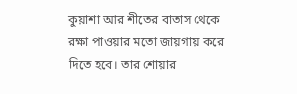কুয়াশা আর শীতের বাতাস থেকে রক্ষা পাওয়ার মতো জায়গায় করে দিতে হবে। তার শোয়ার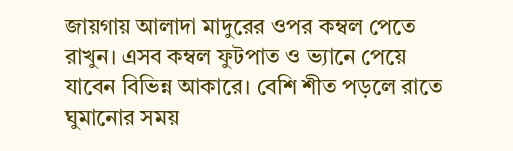জায়গায় আলাদা মাদুরের ওপর কম্বল পেতে রাখুন। এসব কম্বল ফুটপাত ও ভ্যানে পেয়ে যাবেন বিভিন্ন আকারে। বেশি শীত পড়লে রাতে ঘুমানোর সময়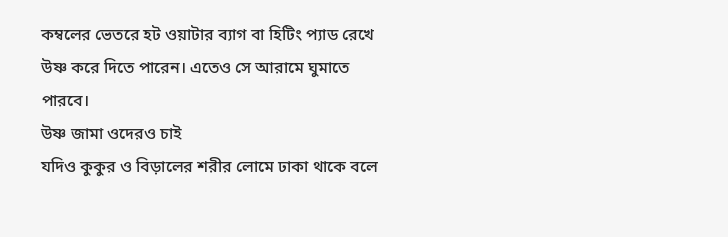কম্বলের ভেতরে হট ওয়াটার ব্যাগ বা হিটিং প্যাড রেখে উষ্ণ করে দিতে পারেন। এতেও সে আরামে ঘুমাতে পারবে।
উষ্ণ জামা ওদেরও চাই
যদিও কুকুর ও বিড়ালের শরীর লোমে ঢাকা থাকে বলে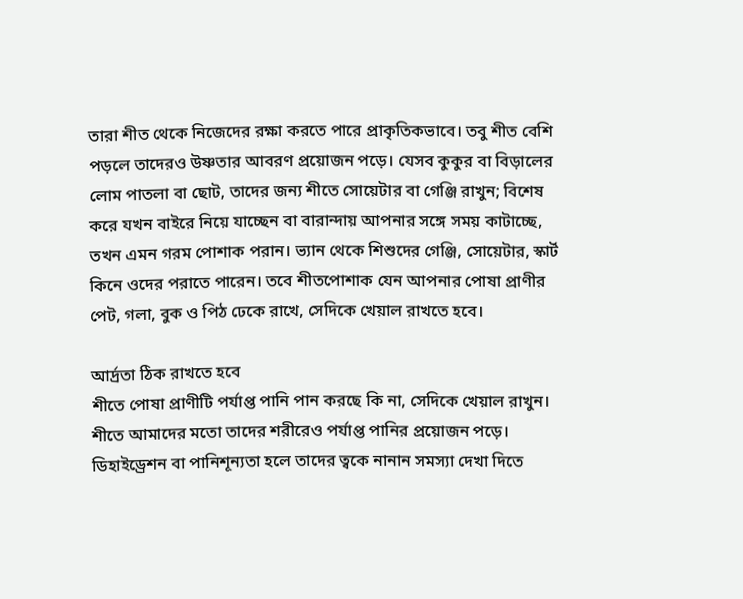তারা শীত থেকে নিজেদের রক্ষা করতে পারে প্রাকৃতিকভাবে। তবু শীত বেশি পড়লে তাদেরও উষ্ণতার আবরণ প্রয়োজন পড়ে। যেসব কুকুর বা বিড়ালের লোম পাতলা বা ছোট, তাদের জন্য শীতে সোয়েটার বা গেঞ্জি রাখুন; বিশেষ করে যখন বাইরে নিয়ে যাচ্ছেন বা বারান্দায় আপনার সঙ্গে সময় কাটাচ্ছে, তখন এমন গরম পোশাক পরান। ভ্যান থেকে শিশুদের গেঞ্জি, সোয়েটার, স্কার্ট কিনে ওদের পরাতে পারেন। তবে শীতপোশাক যেন আপনার পোষা প্রাণীর পেট, গলা, বুক ও পিঠ ঢেকে রাখে, সেদিকে খেয়াল রাখতে হবে।

আর্দ্রতা ঠিক রাখতে হবে
শীতে পোষা প্রাণীটি পর্যাপ্ত পানি পান করছে কি না, সেদিকে খেয়াল রাখুন। শীতে আমাদের মতো তাদের শরীরেও পর্যাপ্ত পানির প্রয়োজন পড়ে। ডিহাইড্রেশন বা পানিশূন্যতা হলে তাদের ত্বকে নানান সমস্যা দেখা দিতে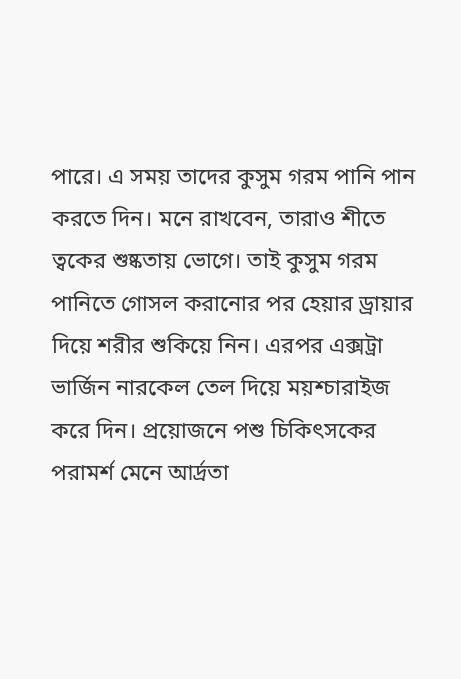পারে। এ সময় তাদের কুসুম গরম পানি পান করতে দিন। মনে রাখবেন, তারাও শীতে ত্বকের শুষ্কতায় ভোগে। তাই কুসুম গরম পানিতে গোসল করানোর পর হেয়ার ড্রায়ার দিয়ে শরীর শুকিয়ে নিন। এরপর এক্সট্রা ভার্জিন নারকেল তেল দিয়ে ময়শ্চারাইজ করে দিন। প্রয়োজনে পশু চিকিৎসকের পরামর্শ মেনে আর্দ্রতা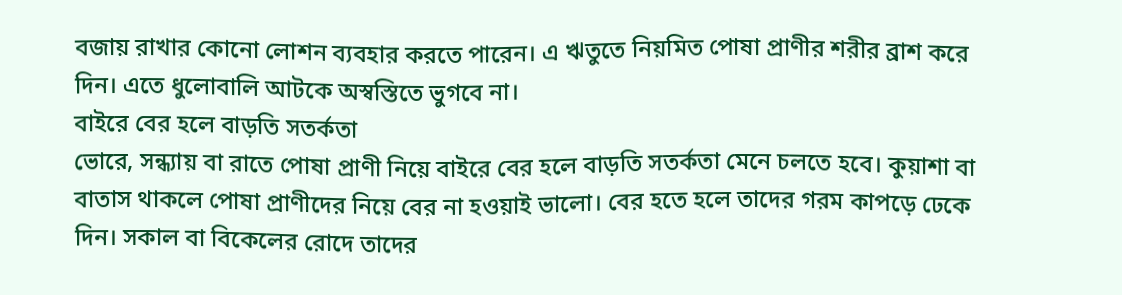বজায় রাখার কোনো লোশন ব্যবহার করতে পারেন। এ ঋতুতে নিয়মিত পোষা প্রাণীর শরীর ব্রাশ করে দিন। এতে ধুলোবালি আটকে অস্বস্তিতে ভুগবে না।
বাইরে বের হলে বাড়তি সতর্কতা
ভোরে, সন্ধ্যায় বা রাতে পোষা প্রাণী নিয়ে বাইরে বের হলে বাড়তি সতর্কতা মেনে চলতে হবে। কুয়াশা বা বাতাস থাকলে পোষা প্রাণীদের নিয়ে বের না হওয়াই ভালো। বের হতে হলে তাদের গরম কাপড়ে ঢেকে দিন। সকাল বা বিকেলের রোদে তাদের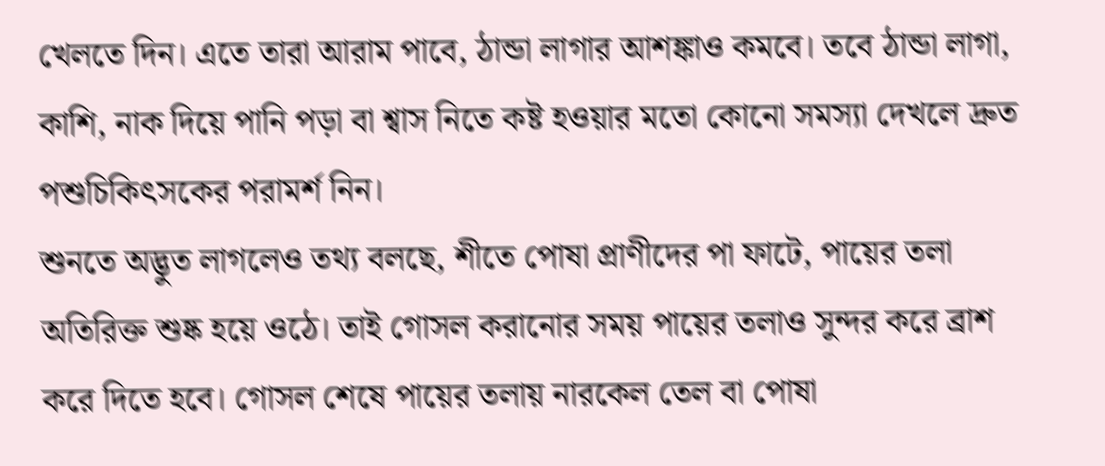খেলতে দিন। এতে তারা আরাম পাবে, ঠান্ডা লাগার আশঙ্কাও কমবে। তবে ঠান্ডা লাগা, কাশি, নাক দিয়ে পানি পড়া বা শ্বাস নিতে কষ্ট হওয়ার মতো কোনো সমস্যা দেখলে দ্রুত পশুচিকিৎসকের পরামর্শ নিন।
শুনতে অদ্ভুত লাগলেও তথ্য বলছে, শীতে পোষা প্রাণীদের পা ফাটে, পায়ের তলা অতিরিক্ত শুষ্ক হয়ে ওঠে। তাই গোসল করানোর সময় পায়ের তলাও সুন্দর করে ব্রাশ করে দিতে হবে। গোসল শেষে পায়ের তলায় নারকেল তেল বা পোষা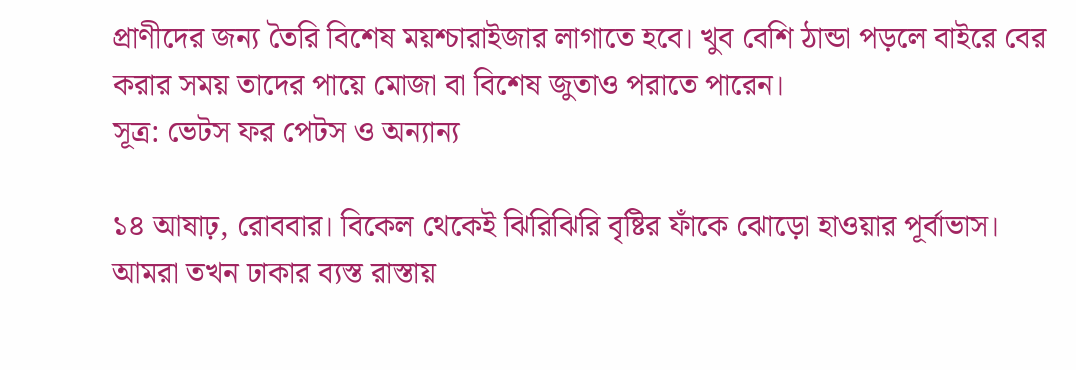প্রাণীদের জন্য তৈরি বিশেষ ময়শ্চারাইজার লাগাতে হবে। খুব বেশি ঠান্ডা পড়লে বাইরে বের করার সময় তাদের পায়ে মোজা বা বিশেষ জুতাও পরাতে পারেন।
সূত্র: ভেটস ফর পেটস ও অন্যান্য

১৪ আষাঢ়, রোববার। বিকেল থেকেই ঝিরিঝিরি বৃষ্টির ফাঁকে ঝোড়ো হাওয়ার পূর্বাভাস। আমরা তখন ঢাকার ব্যস্ত রাস্তায়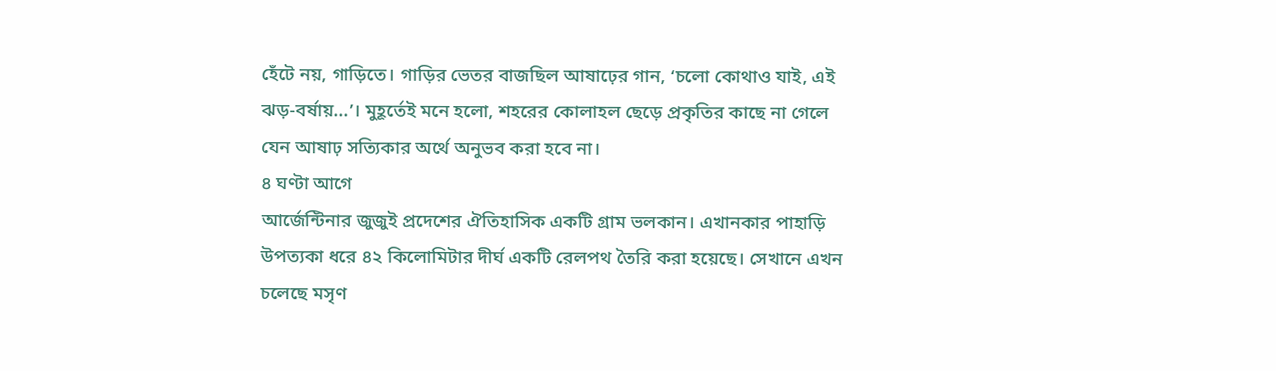হেঁটে নয়, গাড়িতে। গাড়ির ভেতর বাজছিল আষাঢ়ের গান, ‘চলো কোথাও যাই, এই ঝড়-বর্ষায়...’। মুহূর্তেই মনে হলো, শহরের কোলাহল ছেড়ে প্রকৃতির কাছে না গেলে যেন আষাঢ় সত্যিকার অর্থে অনুভব করা হবে না।
৪ ঘণ্টা আগে
আর্জেন্টিনার জুজুই প্রদেশের ঐতিহাসিক একটি গ্রাম ভলকান। এখানকার পাহাড়ি উপত্যকা ধরে ৪২ কিলোমিটার দীর্ঘ একটি রেলপথ তৈরি করা হয়েছে। সেখানে এখন চলেছে মসৃণ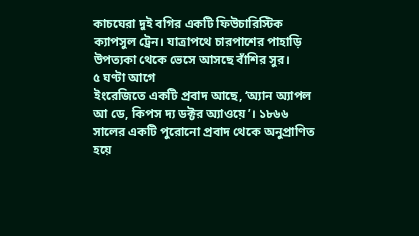কাচঘেরা দুই বগির একটি ফিউচারিস্টিক ক্যাপসুল ট্রেন। যাত্রাপথে চারপাশের পাহাড়ি উপত্যকা থেকে ভেসে আসছে বাঁশির সুর।
৫ ঘণ্টা আগে
ইংরেজিতে একটি প্রবাদ আছে, ‘অ্যান অ্যাপল আ ডে, কিপস দ্য ডক্টর অ্যাওয়ে’। ১৮৬৬ সালের একটি পুরোনো প্রবাদ থেকে অনুপ্রাণিত হয়ে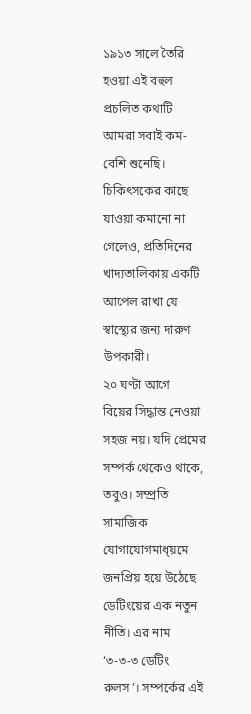১৯১৩ সালে তৈরি হওয়া এই বহুল প্রচলিত কথাটি আমরা সবাই কম-বেশি শুনেছি। চিকিৎসকের কাছে যাওয়া কমানো না গেলেও, প্রতিদিনের খাদ্যতালিকায় একটি আপেল রাখা যে স্বাস্থ্যের জন্য দারুণ উপকারী।
২০ ঘণ্টা আগে
বিয়ের সিদ্ধান্ত নেওয়া সহজ নয়। যদি প্রেমের সম্পর্ক থেকেও থাকে, তবুও। সম্প্রতি সামাজিক যোগাযোগমাধ্য়মে জনপ্রিয় হয়ে উঠেছে ডেটিংয়ের এক নতুন নীতি। এর নাম ‘৩-৩-৩ ডেটিং রুলস’। সম্পর্কের এই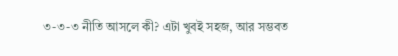৩-৩-৩ নীতি আসলে কী? এটা খুবই সহজ, আর সম্ভবত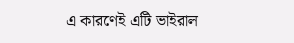এ কারণেই এটি ভাইরাল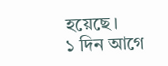হয়েছে।
১ দিন আগে